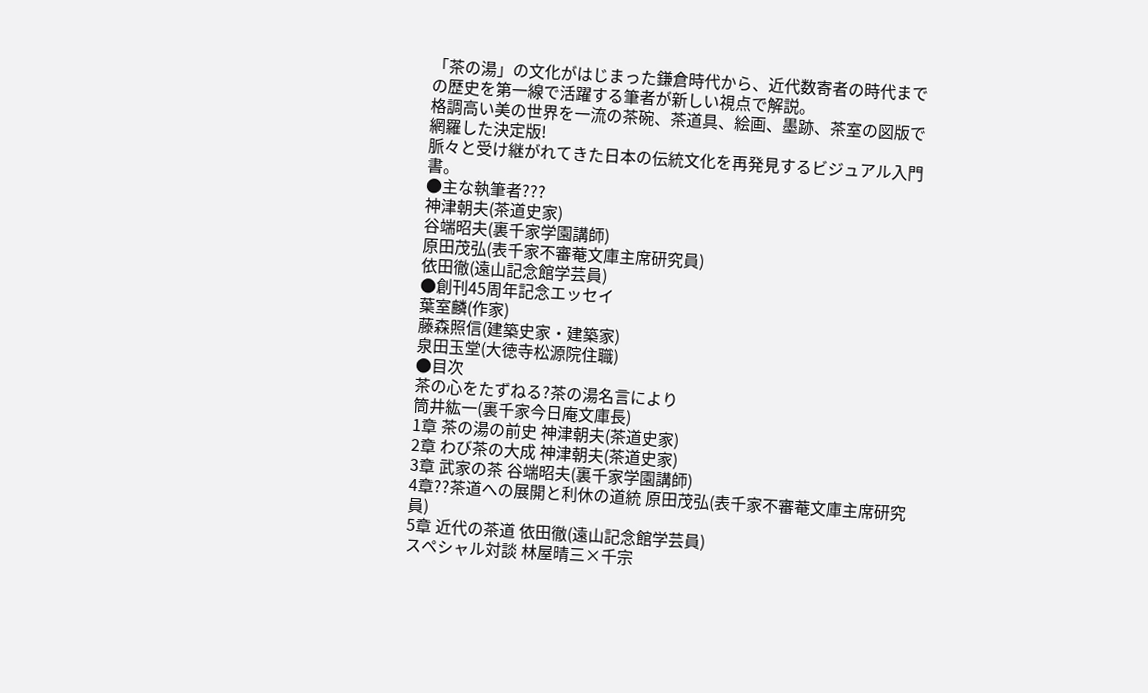「茶の湯」の文化がはじまった鎌倉時代から、近代数寄者の時代までの歴史を第一線で活躍する筆者が新しい視点で解説。
格調高い美の世界を一流の茶碗、茶道具、絵画、墨跡、茶室の図版で網羅した決定版!
脈々と受け継がれてきた日本の伝統文化を再発見するビジュアル入門書。
●主な執筆者???
神津朝夫(茶道史家)
谷端昭夫(裏千家学園講師)
原田茂弘(表千家不審菴文庫主席研究員)
依田徹(遠山記念館学芸員)
●創刊45周年記念エッセイ
葉室麟(作家)
藤森照信(建築史家・建築家)
泉田玉堂(大徳寺松源院住職)
●目次
茶の心をたずねる?茶の湯名言により
筒井紘一(裏千家今日庵文庫長)
1章 茶の湯の前史 神津朝夫(茶道史家)
2章 わび茶の大成 神津朝夫(茶道史家)
3章 武家の茶 谷端昭夫(裏千家学園講師)
4章??茶道への展開と利休の道統 原田茂弘(表千家不審菴文庫主席研究員)
5章 近代の茶道 依田徹(遠山記念館学芸員)
スペシャル対談 林屋晴三×千宗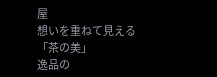屋
想いを重ねて見える「茶の美」
逸品の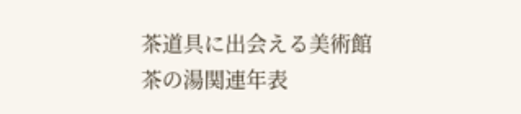茶道具に出会える美術館
茶の湯関連年表